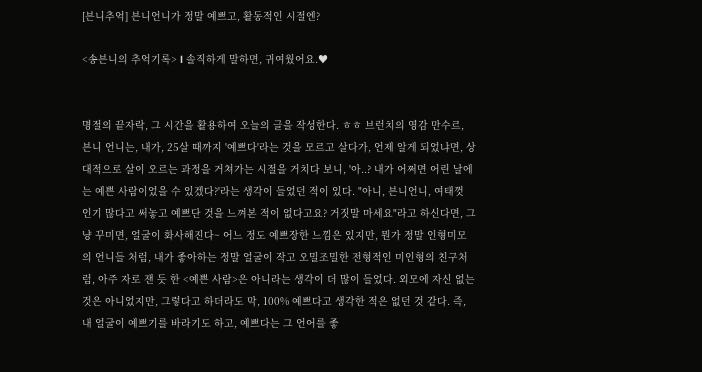[븐니추억] 븐니언니가 정말 예쁘고, 활동적인 시절엔?

<송븐니의 추억기록> l 솔직하게 말하면, 귀여웠어요.♥


명절의 끝자락, 그 시간을 활용하여 오늘의 글을 작성한다. ㅎㅎ 브런치의 영감 만수르, 븐니 언니는, 내가, 25살 때까지 '예쁘다'라는 것을 모르고 살다가, 언제 알게 되었냐면, 상대적으로 살이 오르는 과정을 거쳐가는 시절을 거치다 보니, '아..? 내가 어쩌면 어린 날에는 예쁜 사람이었을 수 있겠다?'라는 생각이 들었던 적이 있다. "아니, 븐니언니, 여태껏 인기 많다고 써놓고 예쁘단 것을 느껴본 적이 없다고요? 거짓말 마세요"라고 하신다면, 그냥 꾸미면, 얼굴이 화사해진다~ 어느 정도 예쁘장한 느낌은 있지만, 뭔가 정말 인형미모의 언니들 처럼, 내가 좋아하는 정말 얼굴이 작고 오밀조밀한 전형적인 미인형의 친구처럼, 아주 자로 잰 듯 한 <예쁜 사람>은 아니라는 생각이 더 많이 들었다. 외모에 자신 없는 것은 아니었지만, 그렇다고 하더라도 막, 100% 예쁘다고 생각한 적은 없던 것 같다. 즉, 내 얼굴이 예쁘기를 바라기도 하고, 예쁘다는 그 언어를 좋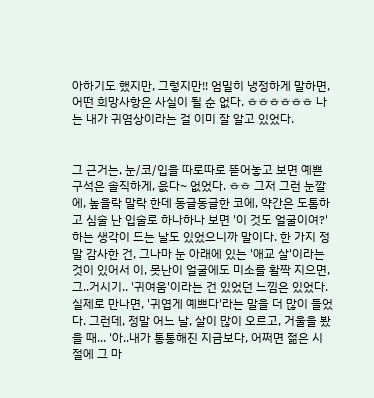아하기도 했지만, 그렇지만!! 엄밀히 냉정하게 말하면, 어떤 희망사항은 사실이 될 순 없다. ㅎㅎㅎㅎㅎㅎ 나는 내가 귀염상이라는 걸 이미 잘 알고 있었다.


그 근거는, 눈/코/입을 따로따로 뜯어놓고 보면 예쁜 구석은 솔직하게, 읎다~ 없었다. ㅎㅎ 그저 그런 눈깔에, 높을락 말락 한데 동글동글한 코에, 약간은 도톰하고 심술 난 입술로 하나하나 보면 '이 것도 얼굴이여?'하는 생각이 드는 날도 있었으니까 말이다. 한 가지 정말 감사한 건, 그나마 눈 아래에 있는 '애교 살'이라는 것이 있어서 이, 못난이 얼굴에도 미소를 활짝 지으면, 그..거시기.. '귀여움'이라는 건 있었던 느낌은 있었다. 실제로 만나면, '귀엽게 예쁘다'라는 말을 더 많이 들었다. 그런데, 정말 어느 날, 살이 많이 오르고, 거울을 봤을 때... '아..내가 통통해진 지금보다, 어쩌면 젊은 시절에 그 마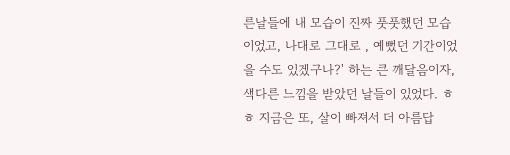른날들에 내 모습이 진짜 풋풋했던 모습이었고, 나대로 그대로 , 예뻤던 기간이었을 수도 있겠구나?' 하는 큰 깨달음이자, 색다른 느낌을 받았던 날들이 있었다. ㅎㅎ 지금은 또, 살이 빠져서 더 아름답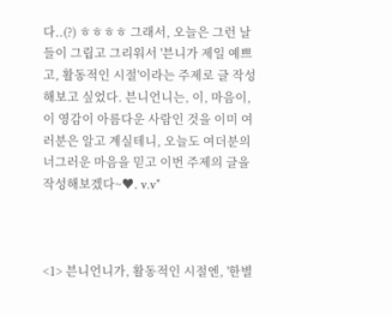다..(?) ㅎㅎㅎㅎ 그래서, 오늘은 그런 날들이 그립고 그리워서 '븐니가 제일 예쁘고, 활동적인 시절'이라는 주제로 글 작성해보고 싶었다. 븐니언니는, 이, 마음이, 이 영감이 아름다운 사람인 것을 이미 여러분은 알고 계실테니, 오늘도 여더분의 너그러운 마음을 믿고 이번 주제의 글을 작성해보겠다~♥. v.v*



<1> 븐니언니가, 활동적인 시절엔, '한별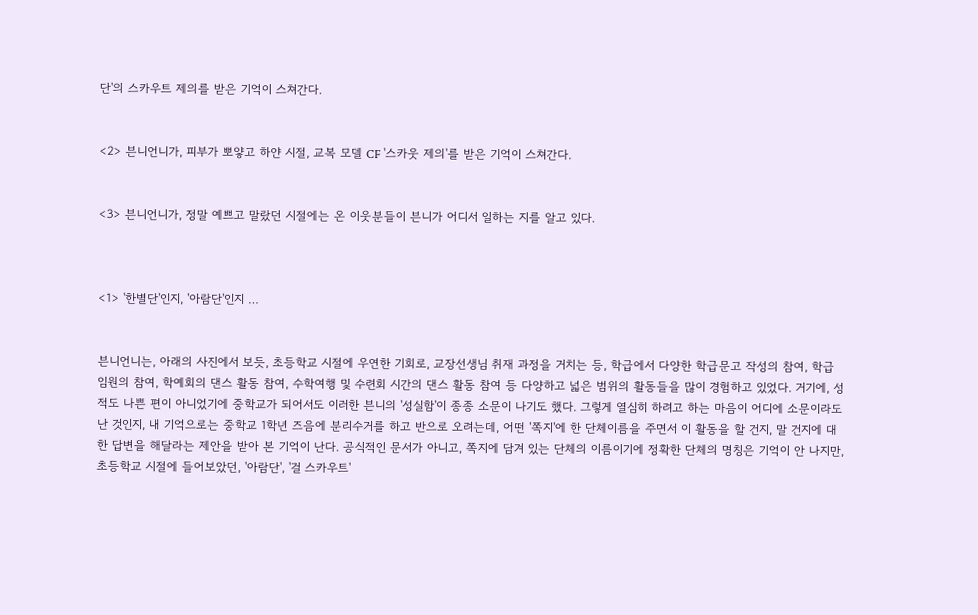단'의 스카우트 제의를 받은 기억이 스쳐간다.


<2> 븐니언니가, 피부가 뽀얗고 하얀 시절, 교복 모델 CF '스카웃 제의'를 받은 기억이 스쳐간다.


<3> 븐니언니가, 정말 예쁘고 말랐던 시절에는 온 이웃분들이 븐니가 어디서 일하는 지를 알고 있다.



<1> '한별단'인지, '아람단'인지 …


븐니언니는, 아래의 사진에서 보듯, 초등학교 시절에 우연한 기회로, 교장선생님 취재 과정을 거치는 등, 학급에서 다양한 학급문고 작성의 참여, 학급 임원의 참여, 학예회의 댄스 활동 참여, 수학여행 및 수련회 시간의 댄스 활동 참여 등 다양하고 넓은 범위의 활동들을 많이 경험하고 있었다. 거기에, 성적도 나쁜 편이 아니었기에 중학교가 되어서도 이러한 븐니의 '성실함'이 종종 소문이 나기도 했다. 그렇게 열심히 하려고 하는 마음이 어디에 소문이라도 난 것인지, 내 기억으로는 중학교 1학년 즈음에 분리수거를 하고 반으로 오려는데, 어떤 '쪽지'에 한 단체이름을 주면서 이 활동을 할 건지, 말 건지에 대한 답변을 해달라는 제안을 받아 본 기억이 난다. 공식적인 문서가 아니고, 쪽지에 담겨 있는 단체의 이름이기에 정확한 단체의 명칭은 기억이 안 나지만, 초등학교 시절에 들어보았던, '아람단', '걸 스카우트'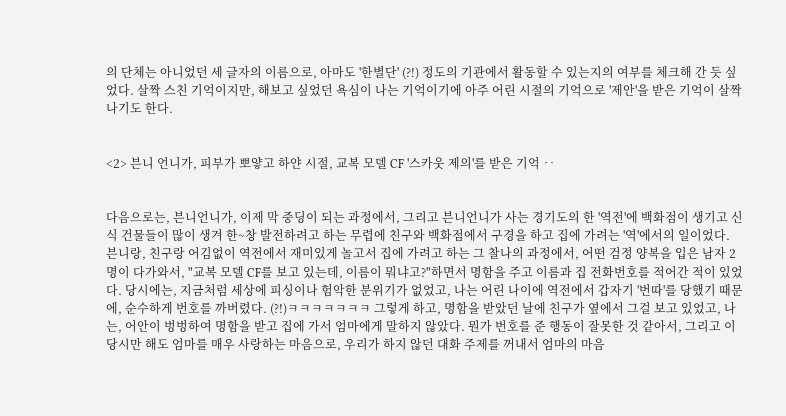의 단체는 아니었던 세 글자의 이름으로, 아마도 '한별단' (?!) 정도의 기관에서 활동할 수 있는지의 여부를 체크해 간 듯 싶었다. 살짝 스친 기억이지만, 해보고 싶었던 욕심이 나는 기억이기에 아주 어린 시절의 기억으로 '제안'을 받은 기억이 살짝 나기도 한다.


<2> 븐니 언니가, 피부가 뽀얗고 하얀 시절, 교복 모델 CF '스카웃 제의'를 받은 기억 ‥


다음으로는, 븐니언니가, 이제 막 중딩이 되는 과정에서, 그리고 븐니언니가 사는 경기도의 한 '역전'에 백화점이 생기고 신식 건물들이 많이 생겨 한~창 발전하려고 하는 무렵에 친구와 백화점에서 구경을 하고 집에 가려는 '역'에서의 일이었다. 븐니랑, 친구랑 어김없이 역전에서 재미있게 놀고서 집에 가려고 하는 그 찰나의 과정에서, 어떤 검정 양복을 입은 남자 2명이 다가와서, "교복 모델 CF를 보고 있는데, 이름이 뭐냐고?"하면서 명함을 주고 이름과 집 전화번호를 적어간 적이 있었다. 당시에는, 지금처럼 세상에 피싱이나 험악한 분위기가 없었고, 나는 어린 나이에 역전에서 갑자기 '번따'를 당했기 때문에, 순수하게 번호를 까버렸다. (?!)ㅋㅋㅋㅋㅋㅋㅋ 그렇게 하고, 명함을 받았던 날에 친구가 옆에서 그걸 보고 있었고, 나는, 어안이 벙벙하여 명함을 받고 집에 가서 엄마에게 말하지 않았다. 뭔가 번호를 준 행동이 잘못한 것 같아서, 그리고 이 당시만 해도 엄마를 매우 사랑하는 마음으로, 우리가 하지 않던 대화 주제를 꺼내서 엄마의 마음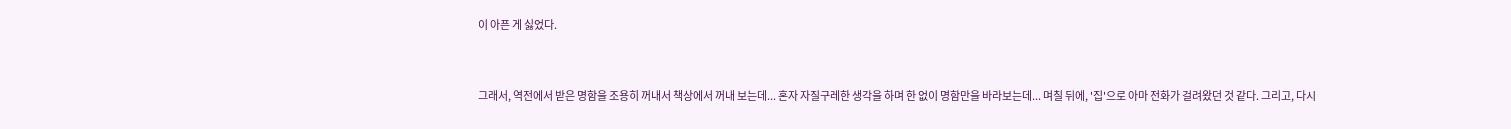이 아픈 게 싫었다.


그래서, 역전에서 받은 명함을 조용히 꺼내서 책상에서 꺼내 보는데... 혼자 자질구레한 생각을 하며 한 없이 명함만을 바라보는데... 며칠 뒤에, '집'으로 아마 전화가 걸려왔던 것 같다. 그리고, 다시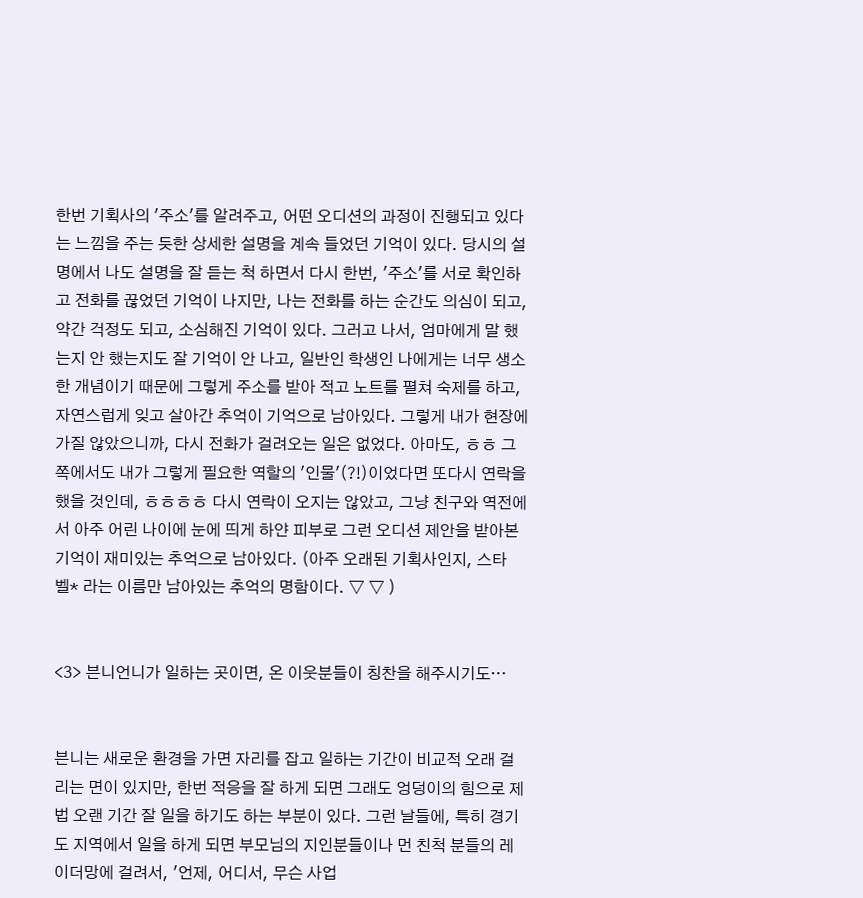한번 기획사의 '주소'를 알려주고, 어떤 오디션의 과정이 진행되고 있다는 느낌을 주는 듯한 상세한 설명을 계속 들었던 기억이 있다. 당시의 설명에서 나도 설명을 잘 듣는 척 하면서 다시 한번, '주소'를 서로 확인하고 전화를 끊었던 기억이 나지만, 나는 전화를 하는 순간도 의심이 되고, 약간 걱정도 되고, 소심해진 기억이 있다. 그러고 나서, 엄마에게 말 했는지 안 했는지도 잘 기억이 안 나고, 일반인 학생인 나에게는 너무 생소한 개념이기 때문에 그렇게 주소를 받아 적고 노트를 펼쳐 숙제를 하고, 자연스럽게 잊고 살아간 추억이 기억으로 남아있다. 그렇게 내가 현장에 가질 않았으니까, 다시 전화가 걸려오는 일은 없었다. 아마도, ㅎㅎ 그쪽에서도 내가 그렇게 필요한 역할의 '인물'(?!)이었다면 또다시 연락을 했을 것인데, ㅎㅎㅎㅎ 다시 연락이 오지는 않았고, 그냥 친구와 역전에서 아주 어린 나이에 눈에 띄게 하얀 피부로 그런 오디션 제안을 받아본 기억이 재미있는 추억으로 남아있다. (아주 오래된 기획사인지, 스타벨* 라는 이름만 남아있는 추억의 명함이다. ▽ ▽ )


<3> 븐니언니가 일하는 곳이면, 온 이웃분들이 칭찬을 해주시기도…


븐니는 새로운 환경을 가면 자리를 잡고 일하는 기간이 비교적 오래 걸리는 면이 있지만, 한번 적응을 잘 하게 되면 그래도 엉덩이의 힘으로 제법 오랜 기간 잘 일을 하기도 하는 부분이 있다. 그런 날들에, 특히 경기도 지역에서 일을 하게 되면 부모님의 지인분들이나 먼 친척 분들의 레이더망에 걸려서, '언제, 어디서, 무슨 사업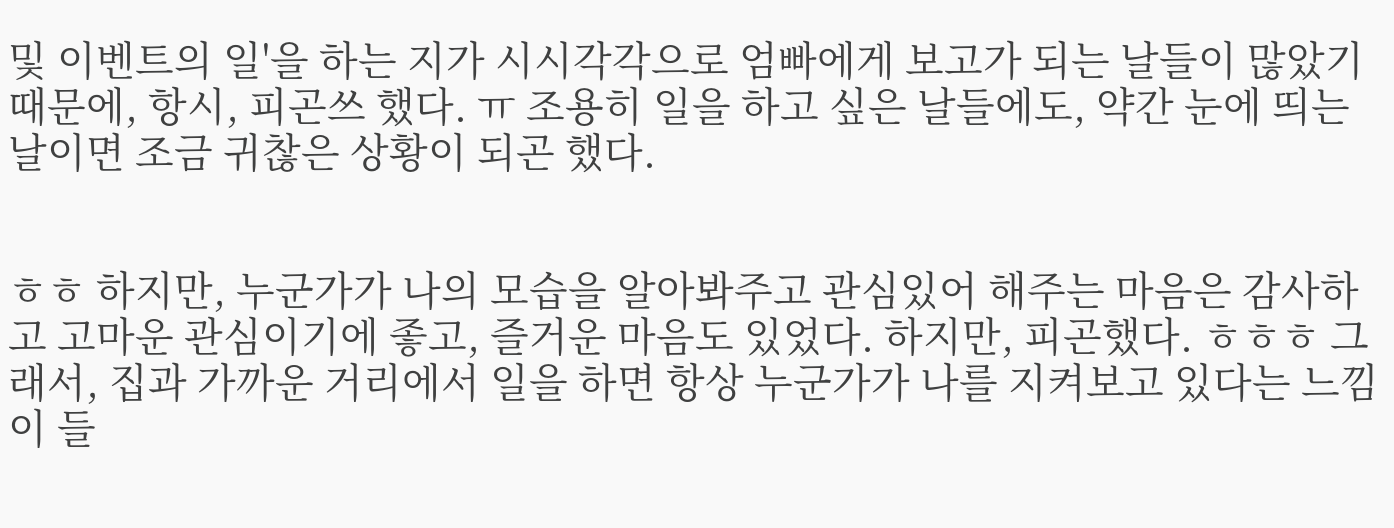및 이벤트의 일'을 하는 지가 시시각각으로 엄빠에게 보고가 되는 날들이 많았기 때문에, 항시, 피곤쓰 했다. ㅠ 조용히 일을 하고 싶은 날들에도, 약간 눈에 띄는 날이면 조금 귀찮은 상황이 되곤 했다.


ㅎㅎ 하지만, 누군가가 나의 모습을 알아봐주고 관심있어 해주는 마음은 감사하고 고마운 관심이기에 좋고, 즐거운 마음도 있었다. 하지만, 피곤했다. ㅎㅎㅎ 그래서, 집과 가까운 거리에서 일을 하면 항상 누군가가 나를 지켜보고 있다는 느낌이 들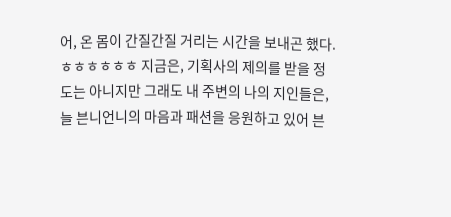어, 온 몸이 간질간질 거리는 시간을 보내곤 했다. ㅎㅎㅎㅎㅎㅎ 지금은, 기획사의 제의를 받을 정도는 아니지만 그래도 내 주변의 나의 지인들은, 늘 븐니언니의 마음과 패션을 응원하고 있어 븐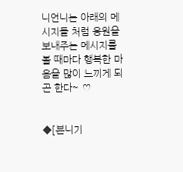니언니는 아래의 메시지들 처럼 응원을 보내주는 메시지를 볼 때마다 행복한 마음을 많이 느끼게 되곤 한다~ ♡


◆[븐니기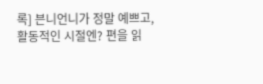록] 븐니언니가 정말 예쁘고, 활동적인 시절엔? 편을 읽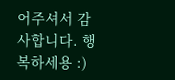어주셔서 감사합니다. 행복하세용 :)